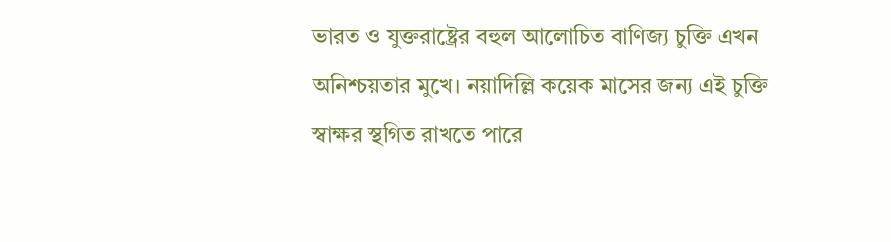ভারত ও যুক্তরাষ্ট্রের বহুল আলোচিত বাণিজ্য চুক্তি এখন অনিশ্চয়তার মুখে। নয়াদিল্লি কয়েক মাসের জন্য এই চুক্তি স্বাক্ষর স্থগিত রাখতে পারে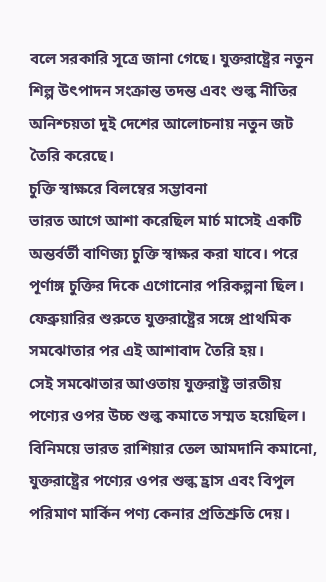বলে সরকারি সূত্রে জানা গেছে। যুক্তরাষ্ট্রের নতুন শিল্প উৎপাদন সংক্রান্ত তদন্ত এবং শুল্ক নীতির অনিশ্চয়তা দুই দেশের আলোচনায় নতুন জট তৈরি করেছে।
চুক্তি স্বাক্ষরে বিলম্বের সম্ভাবনা
ভারত আগে আশা করেছিল মার্চ মাসেই একটি অন্তর্বর্তী বাণিজ্য চুক্তি স্বাক্ষর করা যাবে। পরে পূর্ণাঙ্গ চুক্তির দিকে এগোনোর পরিকল্পনা ছিল। ফেব্রুয়ারির শুরুতে যুক্তরাষ্ট্রের সঙ্গে প্রাথমিক সমঝোতার পর এই আশাবাদ তৈরি হয়।
সেই সমঝোতার আওতায় যুক্তরাষ্ট্র ভারতীয় পণ্যের ওপর উচ্চ শুল্ক কমাতে সম্মত হয়েছিল। বিনিময়ে ভারত রাশিয়ার তেল আমদানি কমানো, যুক্তরাষ্ট্রের পণ্যের ওপর শুল্ক হ্রাস এবং বিপুল পরিমাণ মার্কিন পণ্য কেনার প্রতিশ্রুতি দেয়।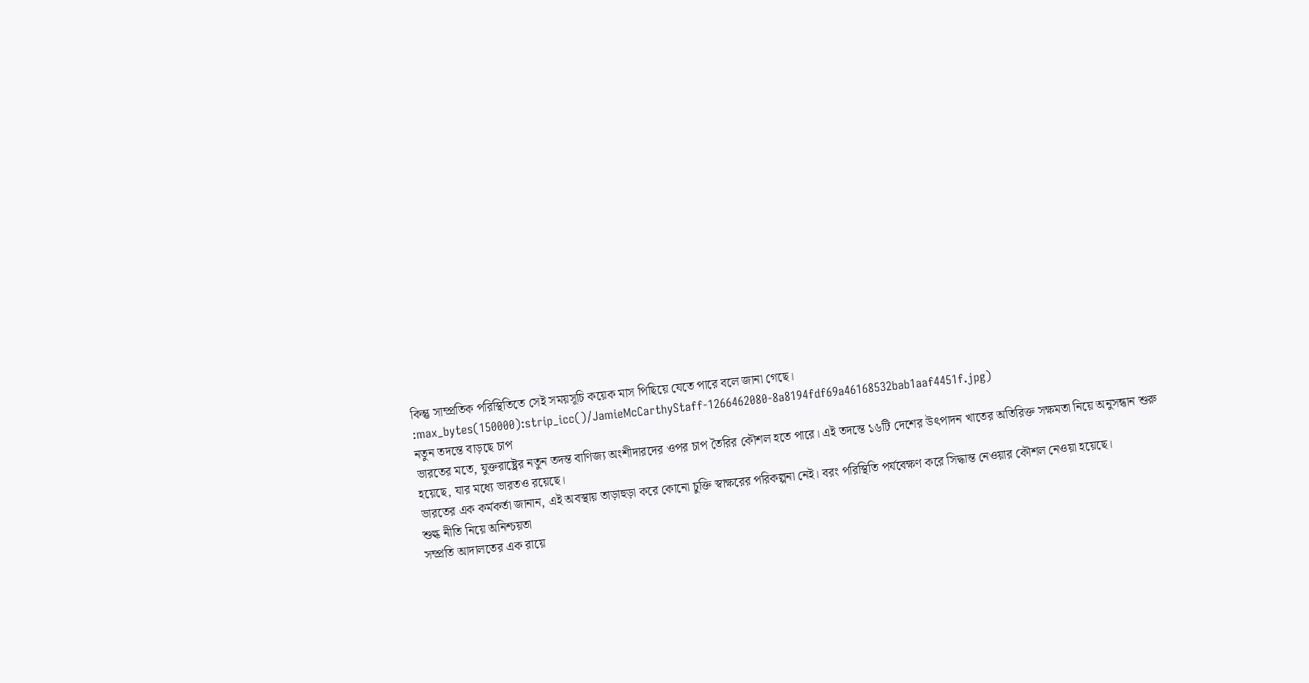কিন্তু সাম্প্রতিক পরিস্থিতিতে সেই সময়সূচি কয়েক মাস পিছিয়ে যেতে পারে বলে জানা গেছে।
:max_bytes(150000):strip_icc()/JamieMcCarthyStaff-1266462080-8a8194fdf69a46168532bab1aaf4451f.jpg)
নতুন তদন্তে বাড়ছে চাপ
ভারতের মতে, যুক্তরাষ্ট্রের নতুন তদন্ত বাণিজ্য অংশীদারদের ওপর চাপ তৈরির কৌশল হতে পারে। এই তদন্তে ১৬টি দেশের উৎপাদন খাতের অতিরিক্ত সক্ষমতা নিয়ে অনুসন্ধান শুরু হয়েছে, যার মধ্যে ভারতও রয়েছে।
ভারতের এক কর্মকর্তা জানান, এই অবস্থায় তাড়াহুড়া করে কোনো চুক্তি স্বাক্ষরের পরিকল্পনা নেই। বরং পরিস্থিতি পর্যবেক্ষণ করে সিদ্ধান্ত নেওয়ার কৌশল নেওয়া হয়েছে।
শুল্ক নীতি নিয়ে অনিশ্চয়তা
সম্প্রতি আদালতের এক রায়ে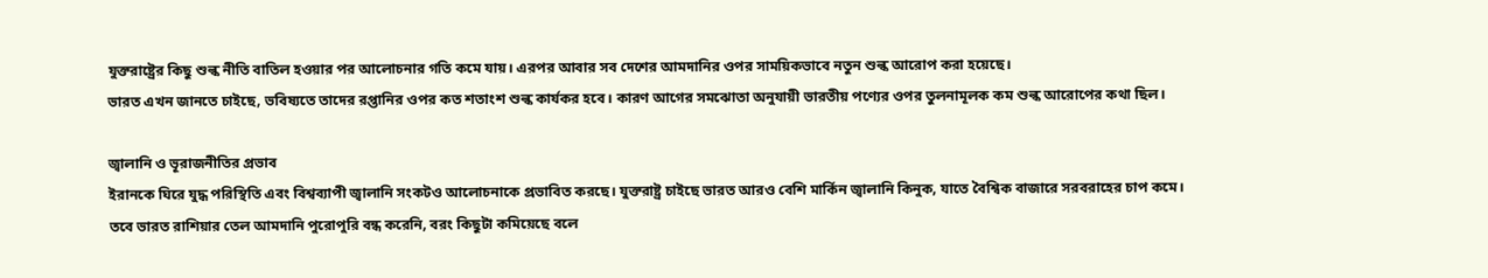যুক্তরাষ্ট্রের কিছু শুল্ক নীতি বাতিল হওয়ার পর আলোচনার গতি কমে যায়। এরপর আবার সব দেশের আমদানির ওপর সাময়িকভাবে নতুন শুল্ক আরোপ করা হয়েছে।
ভারত এখন জানতে চাইছে, ভবিষ্যতে তাদের রপ্তানির ওপর কত শতাংশ শুল্ক কার্যকর হবে। কারণ আগের সমঝোতা অনুযায়ী ভারতীয় পণ্যের ওপর তুলনামূলক কম শুল্ক আরোপের কথা ছিল।

জ্বালানি ও ভূরাজনীতির প্রভাব
ইরানকে ঘিরে যুদ্ধ পরিস্থিতি এবং বিশ্বব্যাপী জ্বালানি সংকটও আলোচনাকে প্রভাবিত করছে। যুক্তরাষ্ট্র চাইছে ভারত আরও বেশি মার্কিন জ্বালানি কিনুক, যাতে বৈশ্বিক বাজারে সরবরাহের চাপ কমে।
তবে ভারত রাশিয়ার তেল আমদানি পুরোপুরি বন্ধ করেনি, বরং কিছুটা কমিয়েছে বলে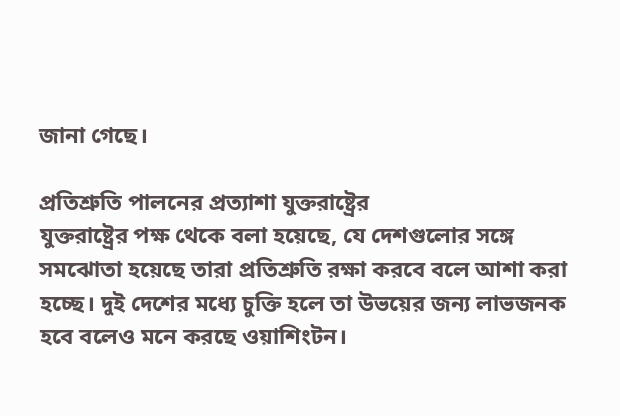জানা গেছে।

প্রতিশ্রুতি পালনের প্রত্যাশা যুক্তরাষ্ট্রের
যুক্তরাষ্ট্রের পক্ষ থেকে বলা হয়েছে, যে দেশগুলোর সঙ্গে সমঝোতা হয়েছে তারা প্রতিশ্রুতি রক্ষা করবে বলে আশা করা হচ্ছে। দুই দেশের মধ্যে চুক্তি হলে তা উভয়ের জন্য লাভজনক হবে বলেও মনে করছে ওয়াশিংটন।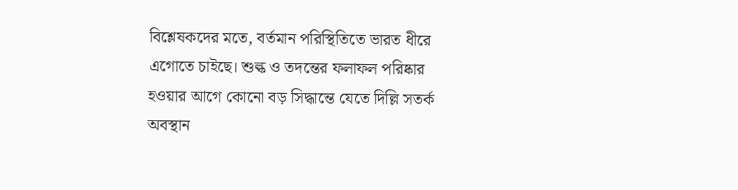বিশ্লেষকদের মতে, বর্তমান পরিস্থিতিতে ভারত ধীরে এগোতে চাইছে। শুল্ক ও তদন্তের ফলাফল পরিষ্কার হওয়ার আগে কোনো বড় সিদ্ধান্তে যেতে দিল্লি সতর্ক অবস্থান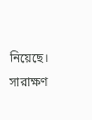নিয়েছে।
সারাক্ষণ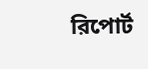রিপোর্ট